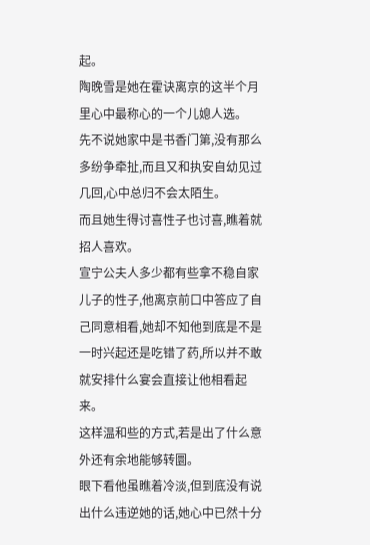起。
陶晚雪是她在霍诀离京的这半个月里心中最称心的一个儿媳人选。
先不说她家中是书香门第,没有那么多纷争牵扯,而且又和执安自幼见过几回,心中总归不会太陌生。
而且她生得讨喜性子也讨喜,瞧着就招人喜欢。
宣宁公夫人多少都有些拿不稳自家儿子的性子,他离京前口中答应了自己同意相看,她却不知他到底是不是一时兴起还是吃错了药,所以并不敢就安排什么宴会直接让他相看起来。
这样温和些的方式,若是出了什么意外还有余地能够转圜。
眼下看他虽瞧着冷淡,但到底没有说出什么违逆她的话,她心中已然十分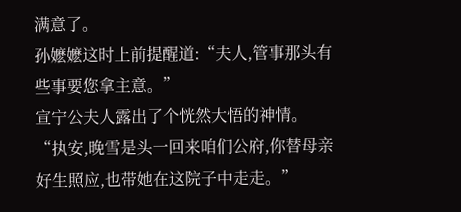满意了。
孙嬷嬷这时上前提醒道:“夫人,管事那头有些事要您拿主意。”
宣宁公夫人露出了个恍然大悟的神情。
“执安,晚雪是头一回来咱们公府,你替母亲好生照应,也带她在这院子中走走。”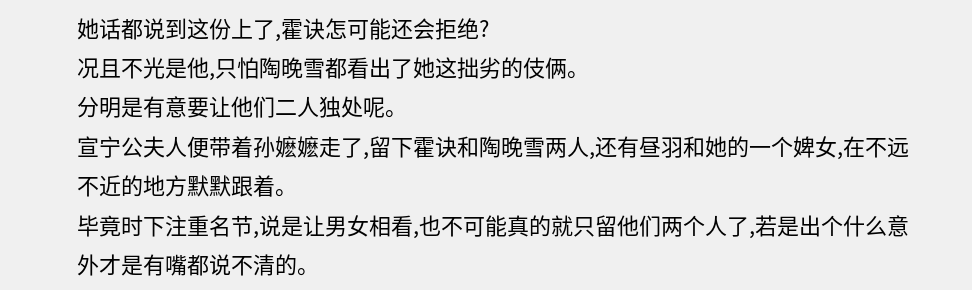她话都说到这份上了,霍诀怎可能还会拒绝?
况且不光是他,只怕陶晚雪都看出了她这拙劣的伎俩。
分明是有意要让他们二人独处呢。
宣宁公夫人便带着孙嬷嬷走了,留下霍诀和陶晚雪两人,还有昼羽和她的一个婢女,在不远不近的地方默默跟着。
毕竟时下注重名节,说是让男女相看,也不可能真的就只留他们两个人了,若是出个什么意外才是有嘴都说不清的。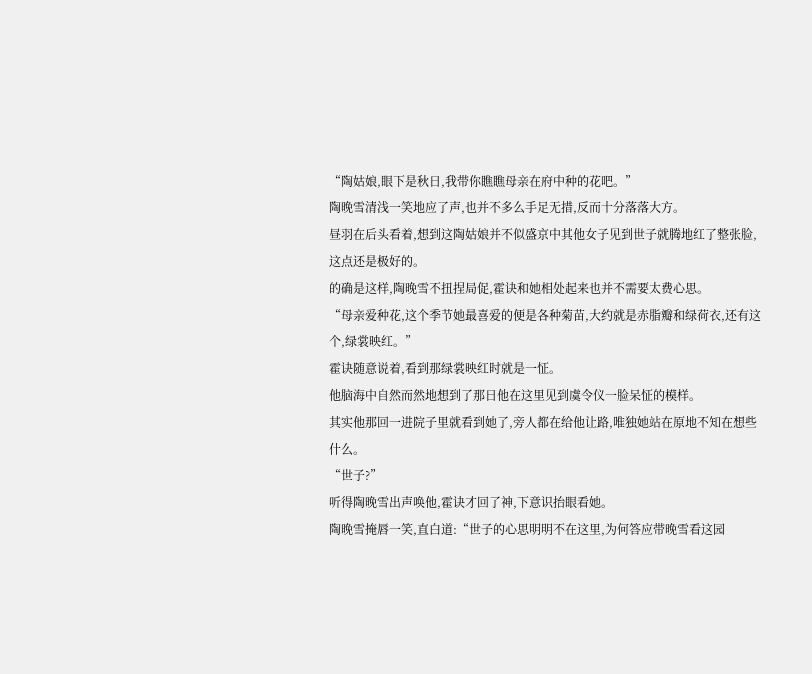“陶姑娘,眼下是秋日,我带你瞧瞧母亲在府中种的花吧。”
陶晚雪清浅一笑地应了声,也并不多么手足无措,反而十分落落大方。
昼羽在后头看着,想到这陶姑娘并不似盛京中其他女子见到世子就腾地红了整张脸,这点还是极好的。
的确是这样,陶晚雪不扭捏局促,霍诀和她相处起来也并不需要太费心思。
“母亲爱种花,这个季节她最喜爱的便是各种菊苗,大约就是赤脂瓣和绿荷衣,还有这个,绿裳映红。”
霍诀随意说着,看到那绿裳映红时就是一怔。
他脑海中自然而然地想到了那日他在这里见到虞令仪一脸呆怔的模样。
其实他那回一进院子里就看到她了,旁人都在给他让路,唯独她站在原地不知在想些什么。
“世子?”
听得陶晚雪出声唤他,霍诀才回了神,下意识抬眼看她。
陶晚雪掩唇一笑,直白道:“世子的心思明明不在这里,为何答应带晚雪看这园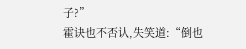子?”
霍诀也不否认,失笑道:“倒也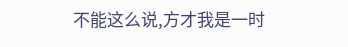不能这么说,方才我是一时